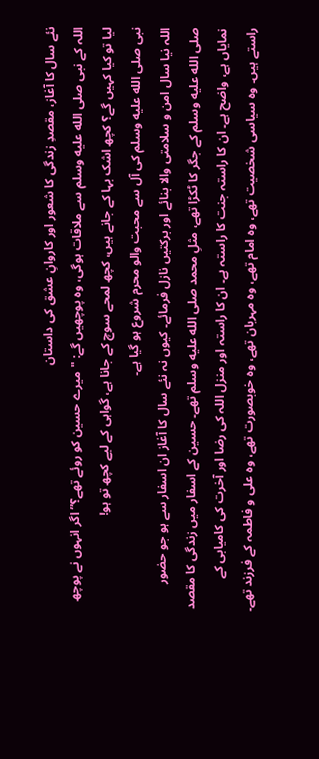نئے سال کا آغاز، مقصدِ زندگی کا شعور اور کاروانِ عشق کی داستان
اللہ کے نبی صلى الله عليه وسلم سے ملاقات ہوگی، وہ پوچھیں گے: "میرے حسین کو روئے تھے؟” اگر انہوں نے پوچھ لیا تو کیا کہیں گے؟ کچھ اشک بہا کے جانے ہیں، کچھ لمحے سوچ کے جانا ہے، گواہی کے لیے کچھ تو ہو!
نبی صلى الله عليه وسلم کی آل سے محبت والو محرم شروع ہو گیا ہے۔
اللہ نیا سال امن و سلامتی والا بنائے اور برکتیں نازل فرمائے۔ کیوں نہ نئے سال کا آغاز ان اسفار سے ہو جو حضور صلى الله عليه وسلم کے جگر کا ٹکڑا تھے، مثلِ محمد صلى الله عليه وسلم تھے۔ حسین کے اسفار میں زندگی کا مقصد نمایاں ہے، واضح ہے۔ ان کا راستہ جنت کا راستہ ہے۔ ان کا راستہ اور منزل اللہ کی رضا اور آخرت کی کامیابی کے راستے ہیں۔ وہ سیاسی شخصیت تھے، وہ امام تھے، وہ مہربان تھے، وہ خوبصورت تھے، وہ علی و فاطمہ کے فرزند تھے۔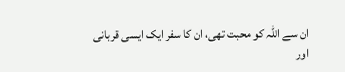ان سے اللہ کو محبت تھی، ان کا سفر ایک ایسی قربانی اور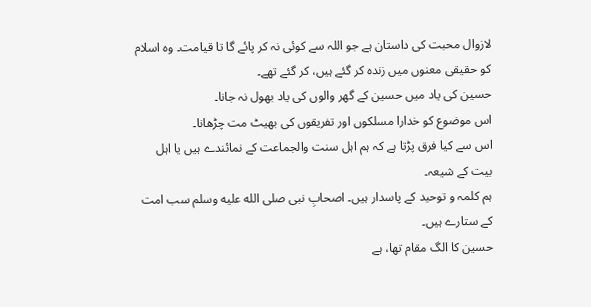لازوال محبت کی داستان ہے جو اللہ سے کوئی نہ کر پائے گا تا قیامت۔ وہ اسلام کو حقیقی معنوں میں زندہ کر گئے ہیں، کر گئے تھے۔
حسین کی یاد میں حسین کے گھر والوں کی یاد بھول نہ جانا۔
اس موضوع کو خدارا مسلکوں اور تفریقوں کی بھیٹ مت چڑھانا۔
اس سے کیا فرق پڑتا ہے کہ ہم اہل سنت والجماعت کے نمائندے ہیں یا اہل بیت کے شیعہ۔
ہم کلمہ و توحید کے پاسدار ہیں۔ اصحابِ نبی صلى الله عليه وسلم سب امت کے ستارے ہیں۔
حسین کا الگ مقام تھا، ہے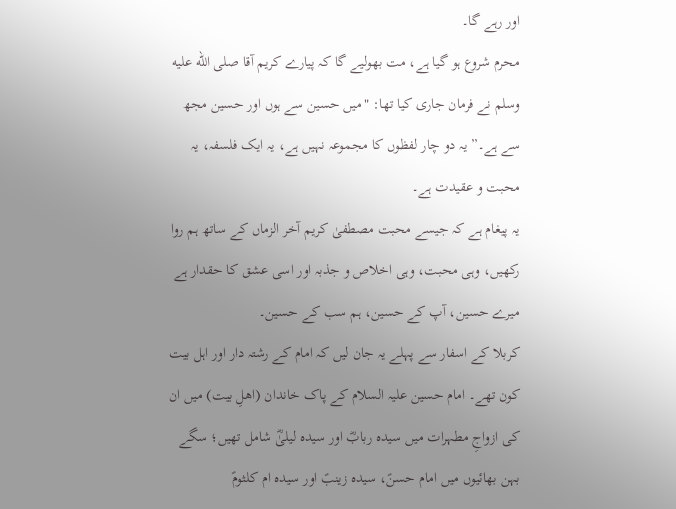اور رہے گا۔
محرم شروع ہو گیا ہے، مت بھولیے گا کہ پیارے کریم آقا صلى الله عليه وسلم نے فرمان جاری کیا تھا: "میں حسین سے ہوں اور حسین مجھ سے ہے۔” یہ دو چار لفظوں کا مجموعہ نہیں ہے، یہ ایک فلسفہ، یہ محبت و عقیدت ہے۔
یہ پیغام ہے کہ جیسے محبت مصطفیٰ کریم آخر الزماں کے ساتھ ہم روا رکھیں، وہی محبت، وہی اخلاص و جذبہ اور اسی عشق کا حقدار ہے میرے حسین، آپ کے حسین، ہم سب کے حسین۔
کربلا کے اسفار سے پہلے یہ جان لیں کہ امام کے رشتہ دار اور اہل بیت کون تھے۔ امام حسین علیہ السلام کے پاک خاندان (اهلِ بیت) میں ان کی ازواجِ مطہرات میں سیدہ ربابؓ اور سیدہ لیلیٰؓ شامل تھیں؛ سگے بہن بھائیوں میں امام حسنؑ، سیدہ زینبؑ اور سیدہ ام کلثومؑ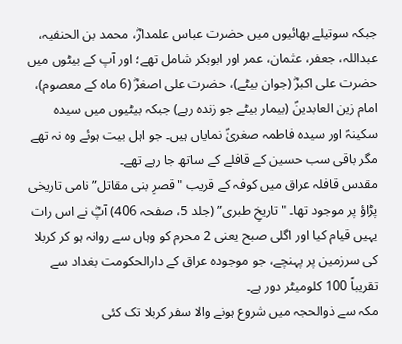جبکہ سوتیلے بھائیوں میں حضرت عباس علمدارؓ، محمد بن الحنفیہ، عبداللہ، جعفر، عثمان، عمر اور ابوبکر شامل تھے؛ اور آپ کے بیٹوں میں حضرت علی اکبرؓ (جوان بیٹے)، حضرت علی اصغرؓ (6 ماہ کے معصوم)، امام زین العابدینؑ (بیمار بیٹے جو زندہ رہے) جبکہ بیٹیوں میں سیدہ سکینہؑ اور سیدہ فاطمہ صغریٰؑ نمایاں ہیں۔ جو اہل بیت ہوئے وہ نہ تھے مگر باقی سب حسین کے قافلے کے ساتھ جا رہے تھے۔
مقدس قافلہ عراق میں کوفہ کے قریب "قصرِ بنی مقاتل” نامی تاریخی پڑاؤ پر موجود تھا۔ "تاریخِ طبری” (جلد 5، صفحہ 406) آپؓ نے اس رات یہیں قیام کیا اور اگلی صبح یعنی 2 محرم کو وہاں سے روانہ ہو کر کربلا کی سرزمین پر پہنچے، جو موجودہ عراق کے دارالحکومت بغداد سے تقریباً 100 کلومیٹر دور ہے۔
مکہ سے ذوالحجہ میں شروع ہونے والا سفر کربلا تک کئی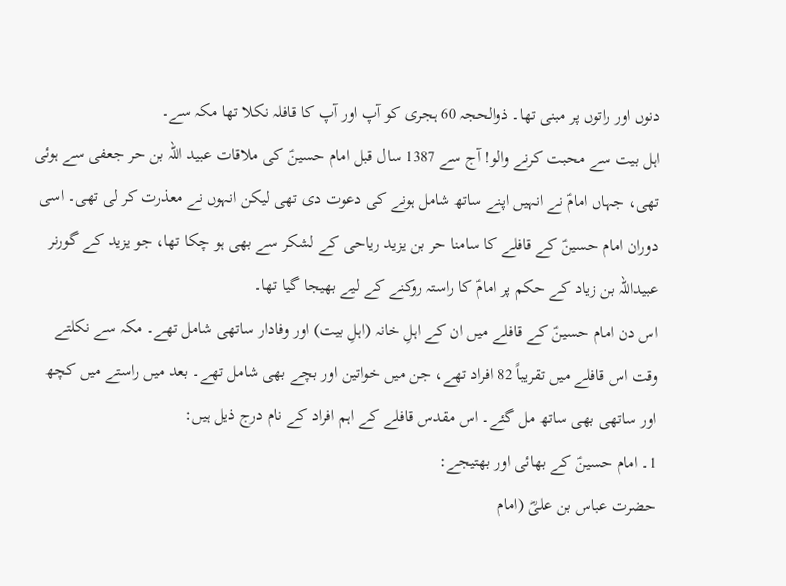دنوں اور راتوں پر مبنی تھا۔ ذوالحجہ 60 ہجری کو آپ اور آپ کا قافلہ نکلا تھا مکہ سے۔
اہل بیت سے محبت کرنے والو! آج سے 1387 سال قبل امام حسینؑ کی ملاقات عبید اللہ بن حر جعفی سے ہوئی تھی، جہاں امامؑ نے انہیں اپنے ساتھ شامل ہونے کی دعوت دی تھی لیکن انہوں نے معذرت کر لی تھی۔ اسی دوران امام حسینؑ کے قافلے کا سامنا حر بن یزید ریاحی کے لشکر سے بھی ہو چکا تھا، جو یزید کے گورنر عبیداللہ بن زیاد کے حکم پر امامؑ کا راستہ روکنے کے لیے بھیجا گیا تھا۔
اس دن امام حسینؑ کے قافلے میں ان کے اہلِ خانہ (اہلِ بیت) اور وفادار ساتھی شامل تھے۔ مکہ سے نکلتے وقت اس قافلے میں تقریباً 82 افراد تھے، جن میں خواتین اور بچے بھی شامل تھے۔ بعد میں راستے میں کچھ اور ساتھی بھی ساتھ مل گئے۔ اس مقدس قافلے کے اہم افراد کے نام درج ذیل ہیں:
1۔ امام حسینؑ کے بھائی اور بھتیجے:
حضرت عباس بن علیؓ (امام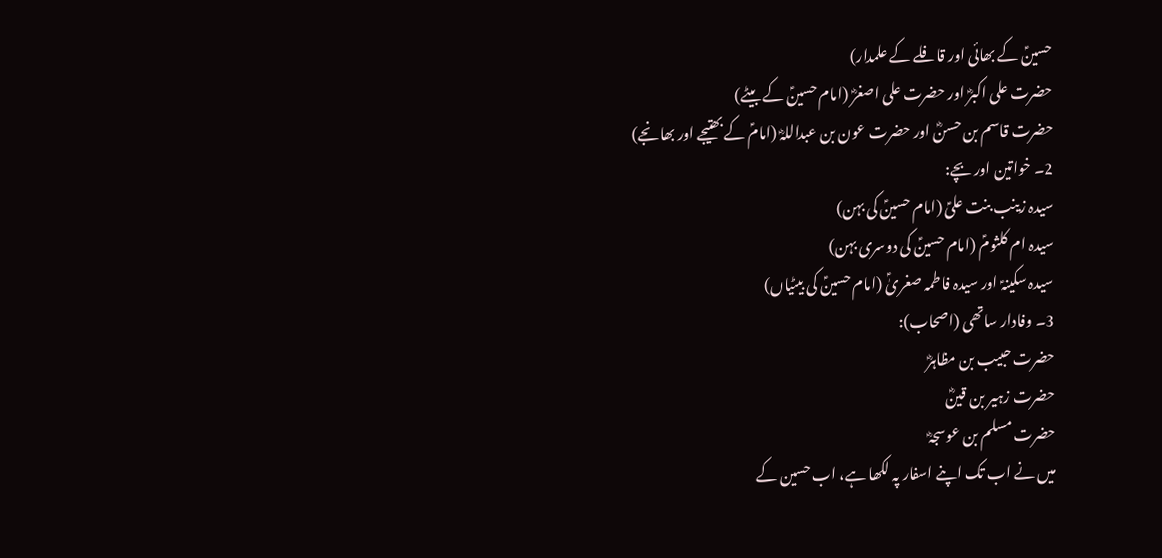حسینؑ کے بھائی اور قافلے کے علمدار)
حضرت علی اکبرؓ اور حضرت علی اصغرؓ (امام حسینؑ کے بیٹے)
حضرت قاسم بن حسنؓ اور حضرت عون بن عبداللہؓ (امامؑ کے بھتیجے اور بھانجے)
2۔ خواتین اور بچے:
سیدہ زینب بنت علیؑ (امام حسینؑ کی بہن)
سیدہ ام کلثومؑ (امام حسینؑ کی دوسری بہن)
سیدہ سکینہؑ اور سیدہ فاطمہ صغریٰؑ (امام حسینؑ کی بیٹیاں)
3۔ وفادار ساتھی (اصحاب):
حضرت حبیب بن مظاہرؓ
حضرت زہیر بن قینؓ
حضرت مسلم بن عوسجہؓ
میں نے اب تک اپنے اسفار پہ لکھا ہے، اب حسین کے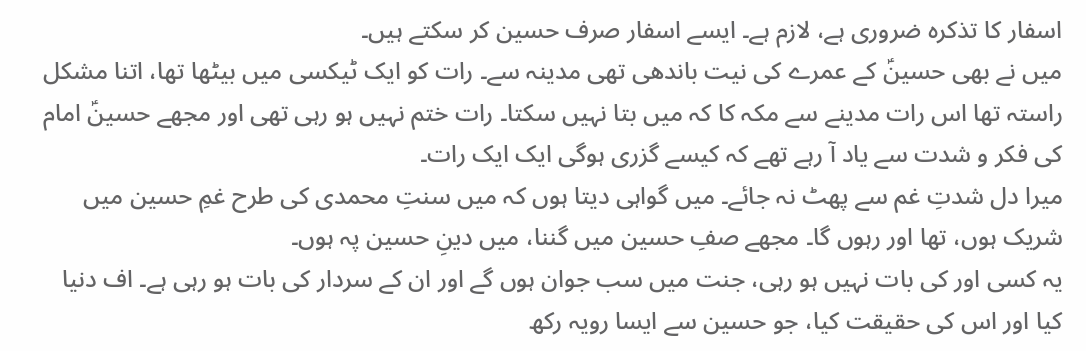اسفار کا تذکرہ ضروری ہے، لازم ہے۔ ایسے اسفار صرف حسین کر سکتے ہیں۔
میں نے بھی حسینؑ کے عمرے کی نیت باندھی تھی مدینہ سے۔ رات کو ایک ٹیکسی میں بیٹھا تھا، اتنا مشکل راستہ تھا اس رات مدینے سے مکہ کا کہ میں بتا نہیں سکتا۔ رات ختم نہیں ہو رہی تھی اور مجھے حسینؑ امام کی فکر و شدت سے یاد آ رہے تھے کہ کیسے گزری ہوگی ایک ایک رات۔
میرا دل شدتِ غم سے پھٹ نہ جائے۔ میں گواہی دیتا ہوں کہ میں سنتِ محمدی کی طرح غمِ حسین میں شریک ہوں، تھا اور رہوں گا۔ مجھے صفِ حسین میں گننا، میں دینِ حسین پہ ہوں۔
یہ کسی اور کی بات نہیں ہو رہی، جنت میں سب جوان ہوں گے اور ان کے سردار کی بات ہو رہی ہے۔ اف دنیا کیا اور اس کی حقیقت کیا، جو حسین سے ایسا رویہ رکھ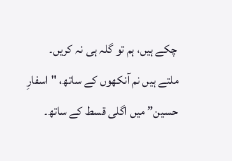چکے ہیں، ہم تو گلہ ہی نہ کریں۔
ملتے ہیں نم آنکھوں کے ساتھ، "اسفارِ حسین” میں اگلی قسط کے ساتھ۔